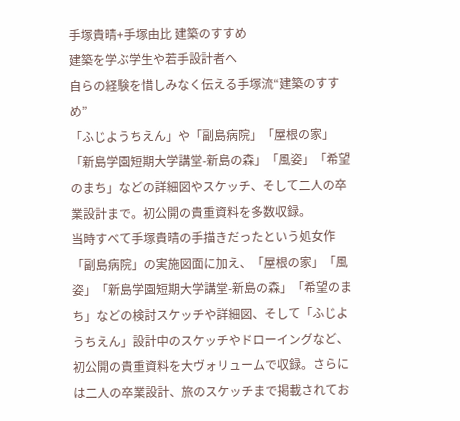手塚貴晴+手塚由比 建築のすすめ
建築を学ぶ学生や若手設計者へ
自らの経験を惜しみなく伝える手塚流“建築のすすめ”
「ふじようちえん」や「副島病院」「屋根の家」「新島学園短期大学講堂-新島の森」「風姿」「希望のまち」などの詳細図やスケッチ、そして二人の卒業設計まで。初公開の貴重資料を多数収録。
当時すべて手塚貴晴の手描きだったという処女作「副島病院」の実施図面に加え、「屋根の家」「風姿」「新島学園短期大学講堂-新島の森」「希望のまち」などの検討スケッチや詳細図、そして「ふじようちえん」設計中のスケッチやドローイングなど、初公開の貴重資料を大ヴォリュームで収録。さらには二人の卒業設計、旅のスケッチまで掲載されてお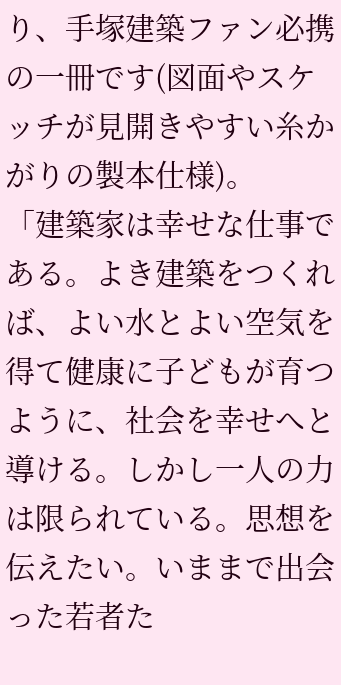り、手塚建築ファン必携の一冊です(図面やスケッチが見開きやすい糸かがりの製本仕様)。
「建築家は幸せな仕事である。よき建築をつくれば、よい水とよい空気を得て健康に子どもが育つように、社会を幸せへと導ける。しかし一人の力は限られている。思想を伝えたい。いままで出会った若者た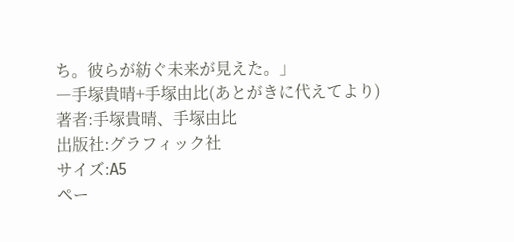ち。彼らが紡ぐ未来が見えた。」
―手塚貴晴+手塚由比(あとがきに代えてより)
著者:手塚貴晴、手塚由比
出版社:グラフィック社
サイズ:A5
ペー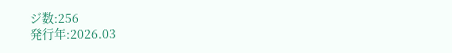ジ数:256
発行年:2026.03